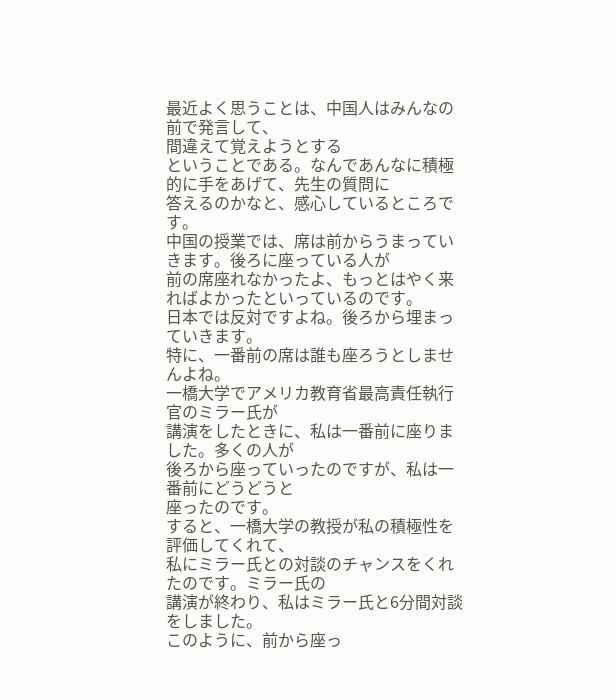最近よく思うことは、中国人はみんなの前で発言して、
間違えて覚えようとする
ということである。なんであんなに積極的に手をあげて、先生の質問に
答えるのかなと、感心しているところです。
中国の授業では、席は前からうまっていきます。後ろに座っている人が
前の席座れなかったよ、もっとはやく来ればよかったといっているのです。
日本では反対ですよね。後ろから埋まっていきます。
特に、一番前の席は誰も座ろうとしませんよね。
一橋大学でアメリカ教育省最高責任執行官のミラー氏が
講演をしたときに、私は一番前に座りました。多くの人が
後ろから座っていったのですが、私は一番前にどうどうと
座ったのです。
すると、一橋大学の教授が私の積極性を評価してくれて、
私にミラー氏との対談のチャンスをくれたのです。ミラー氏の
講演が終わり、私はミラー氏と6分間対談をしました。
このように、前から座っ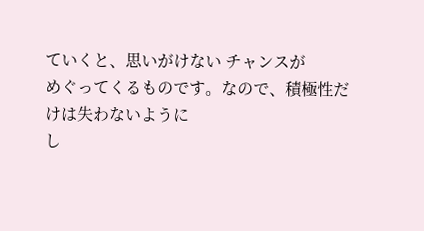ていくと、思いがけない チャンスが
めぐってくるものです。なので、積極性だけは失わないように
し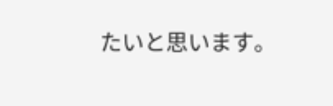たいと思います。